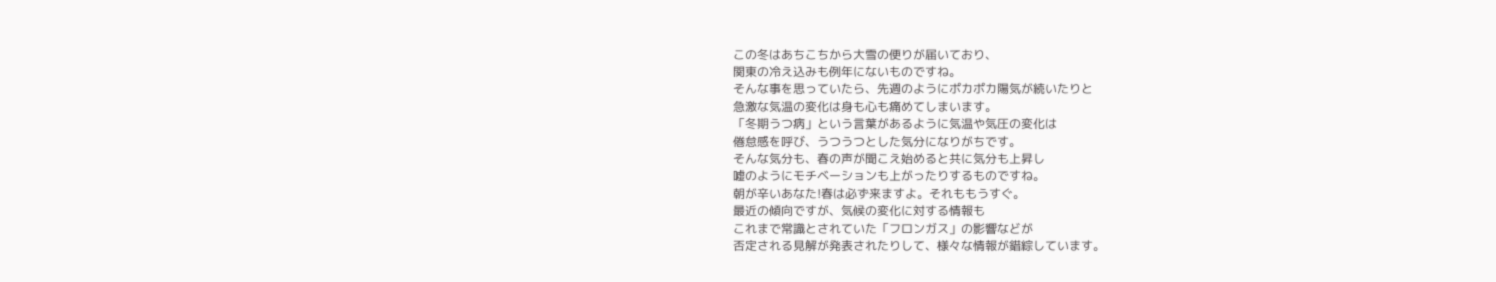この冬はあちこちから大雪の便りが届いており、
関東の冷え込みも例年にないものですね。
そんな事を思っていたら、先週のようにポカポカ陽気が続いたりと
急激な気温の変化は身も心も痛めてしまいます。
「冬期うつ病」という言葉があるように気温や気圧の変化は
倦怠感を呼び、うつうつとした気分になりがちです。
そんな気分も、春の声が聞こえ始めると共に気分も上昇し
嘘のようにモチベーションも上がったりするものですね。
朝が辛いあなた!春は必ず来ますよ。それももうすぐ。
最近の傾向ですが、気候の変化に対する情報も
これまで常識とされていた「フロンガス」の影響などが
否定される見解が発表されたりして、様々な情報が錯綜しています。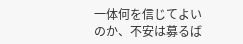一体何を信じてよいのか、不安は募るば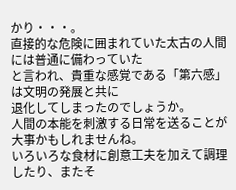かり・・・。
直接的な危険に囲まれていた太古の人間には普通に備わっていた
と言われ、貴重な感覚である「第六感」は文明の発展と共に
退化してしまったのでしょうか。
人間の本能を刺激する日常を送ることが大事かもしれませんね。
いろいろな食材に創意工夫を加えて調理したり、またそ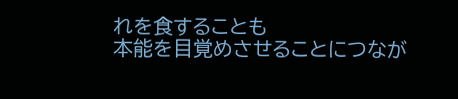れを食することも
本能を目覚めさせることにつなが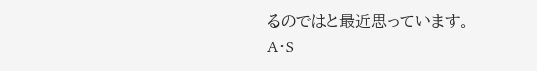るのではと最近思っています。
A・S